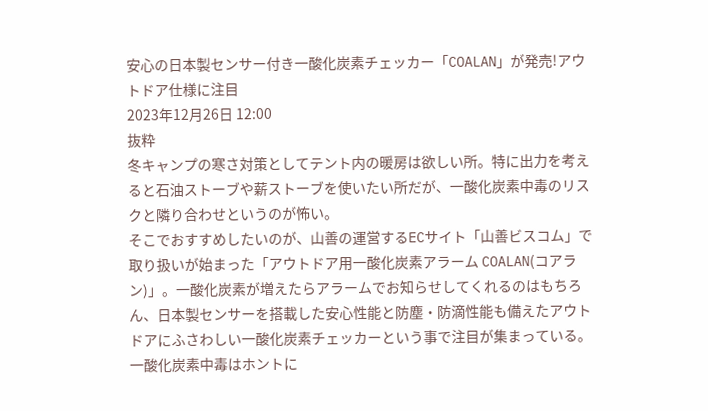安心の日本製センサー付き一酸化炭素チェッカー「COALAN」が発売!アウトドア仕様に注目
2023年12月26日 12:00
抜粋
冬キャンプの寒さ対策としてテント内の暖房は欲しい所。特に出力を考えると石油ストーブや薪ストーブを使いたい所だが、一酸化炭素中毒のリスクと隣り合わせというのが怖い。
そこでおすすめしたいのが、山善の運営するECサイト「山善ビスコム」で取り扱いが始まった「アウトドア用一酸化炭素アラーム COALAN(コアラン)」。一酸化炭素が増えたらアラームでお知らせしてくれるのはもちろん、日本製センサーを搭載した安心性能と防塵・防滴性能も備えたアウトドアにふさわしい一酸化炭素チェッカーという事で注目が集まっている。
一酸化炭素中毒はホントに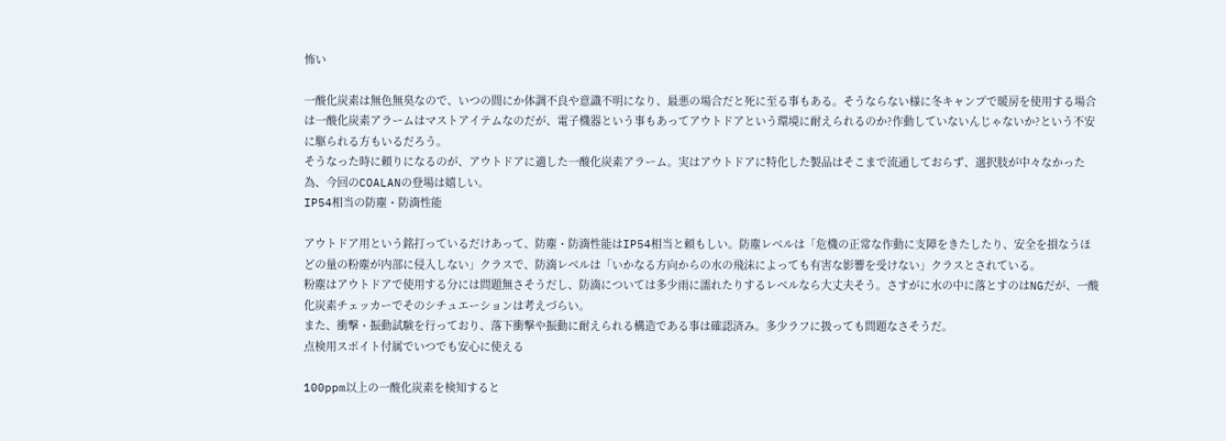怖い

一酸化炭素は無色無臭なので、いつの間にか体調不良や意識不明になり、最悪の場合だと死に至る事もある。そうならない様に冬キャンプで暖房を使用する場合は一酸化炭素アラームはマストアイテムなのだが、電子機器という事もあってアウトドアという環境に耐えられるのか?作動していないんじゃないか?という不安に駆られる方もいるだろう。
そうなった時に頼りになるのが、アウトドアに適した一酸化炭素アラーム。実はアウトドアに特化した製品はそこまで流通しておらず、選択肢が中々なかった為、今回のCOALANの登場は嬉しい。
IP54相当の防塵・防滴性能

アウトドア用という銘打っているだけあって、防塵・防滴性能はIP54相当と頼もしい。防塵レベルは「危機の正常な作動に支障をきたしたり、安全を損なうほどの量の粉塵が内部に侵入しない」クラスで、防滴レベルは「いかなる方向からの水の飛沫によっても有害な影響を受けない」クラスとされている。
粉塵はアウトドアで使用する分には問題無さそうだし、防滴については多少雨に濡れたりするレベルなら大丈夫そう。さすがに水の中に落とすのはNGだが、一酸化炭素チェッカーでそのシチュエーションは考えづらい。
また、衝撃・振動試験を行っており、落下衝撃や振動に耐えられる構造である事は確認済み。多少ラフに扱っても問題なさそうだ。
点検用スポイト付属でいつでも安心に使える

100ppm以上の一酸化炭素を検知すると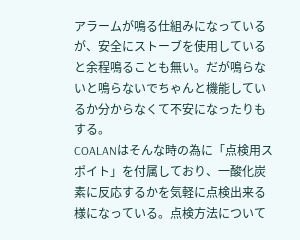アラームが鳴る仕組みになっているが、安全にストーブを使用していると余程鳴ることも無い。だが鳴らないと鳴らないでちゃんと機能しているか分からなくて不安になったりもする。
COALANはそんな時の為に「点検用スポイト」を付属しており、一酸化炭素に反応するかを気軽に点検出来る様になっている。点検方法について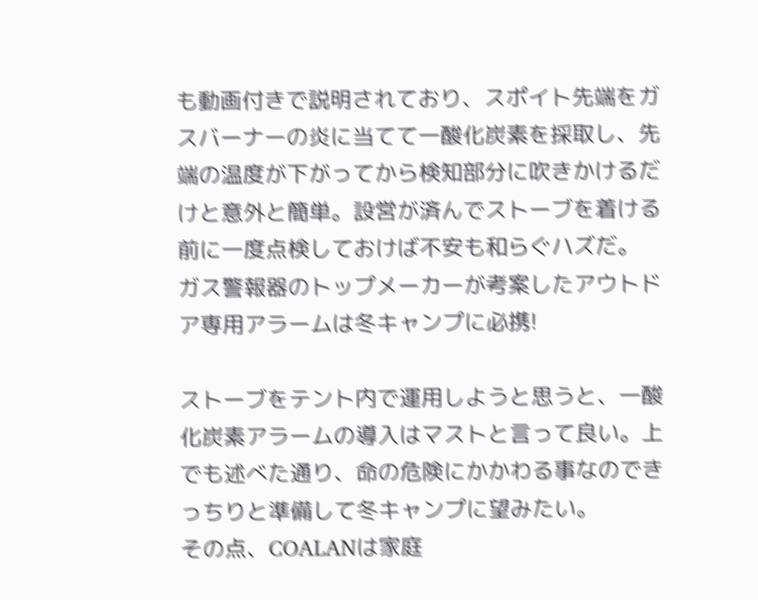も動画付きで説明されており、スポイト先端をガスバーナーの炎に当てて一酸化炭素を採取し、先端の温度が下がってから検知部分に吹きかけるだけと意外と簡単。設営が済んでストーブを着ける前に一度点検しておけば不安も和らぐハズだ。
ガス警報器のトップメーカーが考案したアウトドア専用アラームは冬キャンプに必携!

ストーブをテント内で運用しようと思うと、一酸化炭素アラームの導入はマストと言って良い。上でも述べた通り、命の危険にかかわる事なのできっちりと準備して冬キャンプに望みたい。
その点、COALANは家庭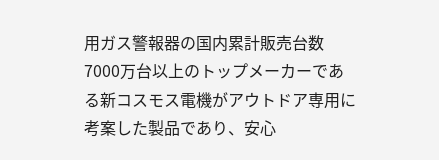用ガス警報器の国内累計販売台数7000万台以上のトップメーカーである新コスモス電機がアウトドア専用に考案した製品であり、安心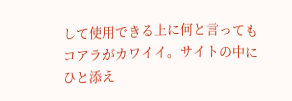して使用できる上に何と言ってもコアラがカワイイ。サイトの中にひと添え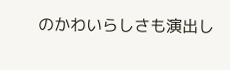のかわいらしさも演出し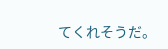てくれそうだ。